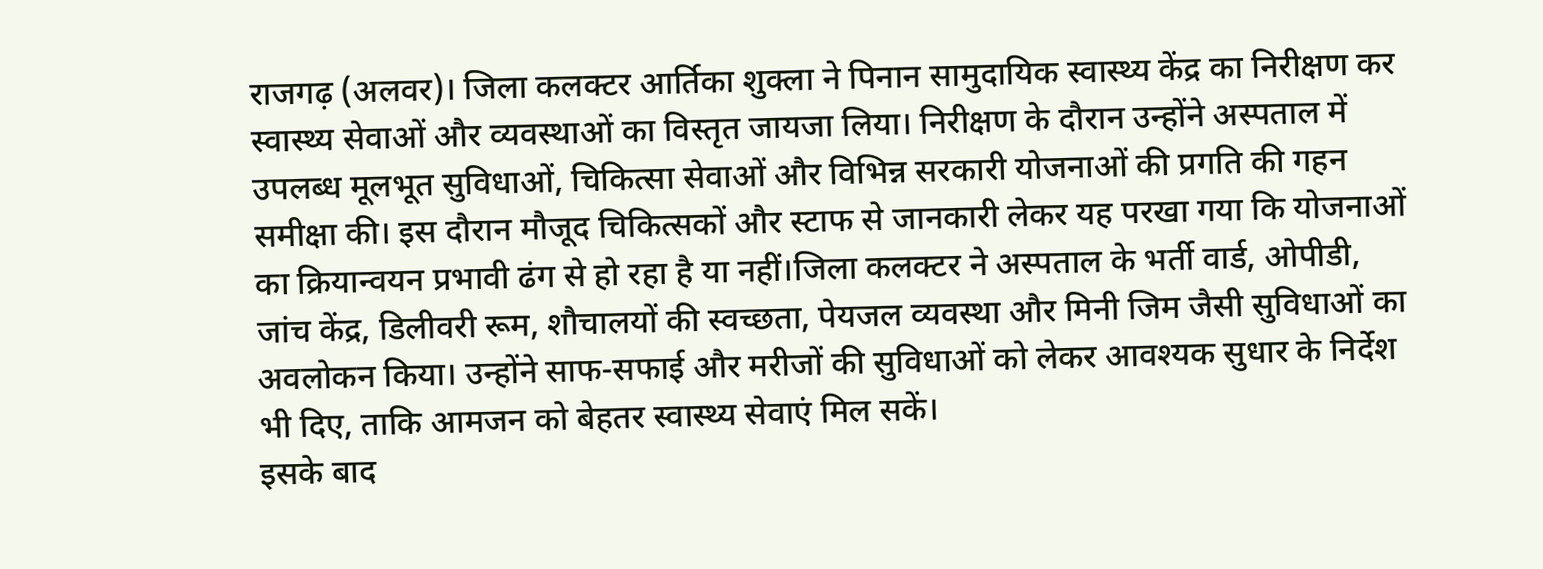राजगढ़ (अलवर)। जिला कलक्टर आर्तिका शुक्ला ने पिनान सामुदायिक स्वास्थ्य केंद्र का निरीक्षण कर स्वास्थ्य सेवाओं और व्यवस्थाओं का विस्तृत जायजा लिया। निरीक्षण के दौरान उन्होंने अस्पताल में उपलब्ध मूलभूत सुविधाओं, चिकित्सा सेवाओं और विभिन्न सरकारी योजनाओं की प्रगति की गहन समीक्षा की। इस दौरान मौजूद चिकित्सकों और स्टाफ से जानकारी लेकर यह परखा गया कि योजनाओं का क्रियान्वयन प्रभावी ढंग से हो रहा है या नहीं।जिला कलक्टर ने अस्पताल के भर्ती वार्ड, ओपीडी, जांच केंद्र, डिलीवरी रूम, शौचालयों की स्वच्छता, पेयजल व्यवस्था और मिनी जिम जैसी सुविधाओं का अवलोकन किया। उन्होंने साफ-सफाई और मरीजों की सुविधाओं को लेकर आवश्यक सुधार के निर्देश भी दिए, ताकि आमजन को बेहतर स्वास्थ्य सेवाएं मिल सकें।
इसके बाद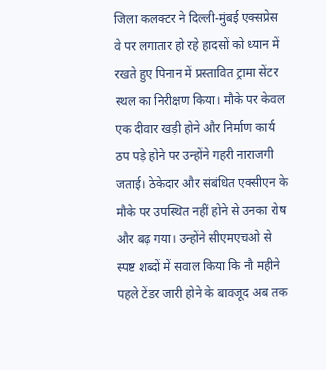जिला कलक्टर ने दिल्ली-मुंबई एक्सप्रेस वे पर लगातार हो रहे हादसों को ध्यान में रखते हुए पिनान में प्रस्तावित ट्रामा सेंटर स्थल का निरीक्षण किया। मौके पर केवल एक दीवार खड़ी होने और निर्माण कार्य ठप पड़े होने पर उन्होंने गहरी नाराजगी जताई। ठेकेदार और संबंधित एक्सीएन के मौके पर उपस्थित नहीं होने से उनका रोष और बढ़ गया। उन्होंने सीएमएचओ से स्पष्ट शब्दों में सवाल किया कि नौ महीने पहले टेंडर जारी होने के बावजूद अब तक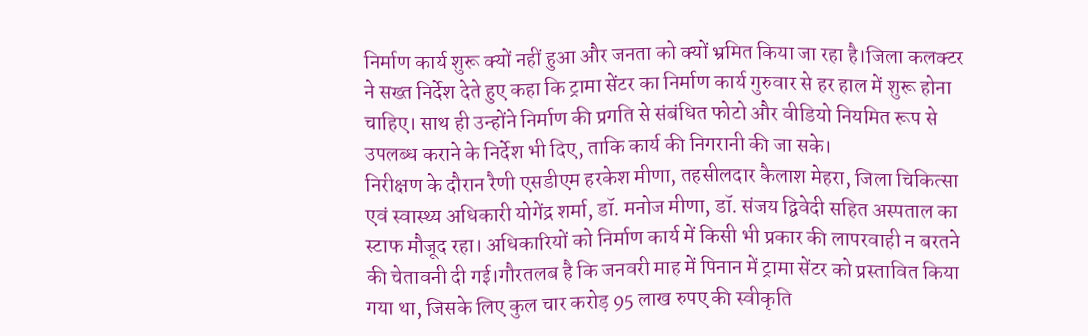निर्माण कार्य शुरू क्यों नहीं हुआ और जनता को क्यों भ्रमित किया जा रहा है।जिला कलक्टर ने सख्त निर्देश देते हुए कहा कि ट्रामा सेंटर का निर्माण कार्य गुरुवार से हर हाल में शुरू होना चाहिए। साथ ही उन्होंने निर्माण की प्रगति से संबंधित फोटो और वीडियो नियमित रूप से उपलब्ध कराने के निर्देश भी दिए, ताकि कार्य की निगरानी की जा सके।
निरीक्षण के दौरान रैणी एसडीएम हरकेश मीणा, तहसीलदार कैलाश मेहरा, जिला चिकित्सा एवं स्वास्थ्य अधिकारी योगेंद्र शर्मा, डॉ. मनोज मीणा, डॉ. संजय द्विवेदी सहित अस्पताल का स्टाफ मौजूद रहा। अधिकारियों को निर्माण कार्य में किसी भी प्रकार की लापरवाही न बरतने की चेतावनी दी गई।गौरतलब है कि जनवरी माह में पिनान में ट्रामा सेंटर को प्रस्तावित किया गया था, जिसके लिए कुल चार करोड़ 95 लाख रुपए की स्वीकृति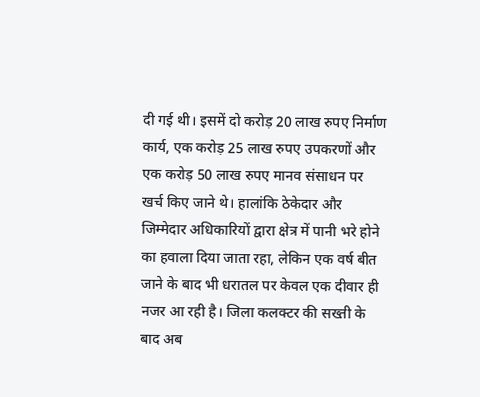दी गई थी। इसमें दो करोड़ 20 लाख रुपए निर्माण कार्य, एक करोड़ 25 लाख रुपए उपकरणों और एक करोड़ 50 लाख रुपए मानव संसाधन पर खर्च किए जाने थे। हालांकि ठेकेदार और जिम्मेदार अधिकारियों द्वारा क्षेत्र में पानी भरे होने का हवाला दिया जाता रहा, लेकिन एक वर्ष बीत जाने के बाद भी धरातल पर केवल एक दीवार ही नजर आ रही है। जिला कलक्टर की सख्ती के बाद अब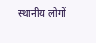स्थानीय लोगों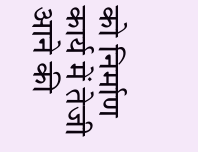को निर्माण कार्य में तेजी आने की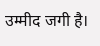उम्मीद जगी है।